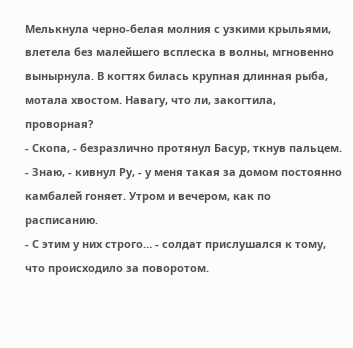Мелькнула черно-белая молния с узкими крыльями, влетела без малейшего всплеска в волны, мгновенно вынырнула. В когтях билась крупная длинная рыба, мотала хвостом. Навагу, что ли, закогтила, проворная?
- Скопа, - безразлично протянул Басур, ткнув пальцем.
- Знаю, - кивнул Ру, - у меня такая за домом постоянно камбалей гоняет. Утром и вечером, как по расписанию.
- С этим у них строго… - солдат прислушался к тому, что происходило за поворотом.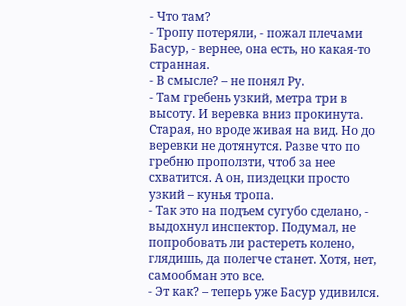- Что там?
- Тропу потеряли, - пожал плечами Басур, - вернее, она есть, но какая-то странная.
- В смысле? – не понял Ру.
- Там гребень узкий, метра три в высоту. И веревка вниз прокинута. Старая, но вроде живая на вид. Но до веревки не дотянутся. Разве что по гребню проползти, чтоб за нее схватится. А он, пиздецки просто узкий – кунья тропа.
- Так это на подъем сугубо сделано, - выдохнул инспектор. Подумал, не попробовать ли растереть колено, глядишь, да полегче станет. Хотя, нет, самообман это все.
- Эт как? – теперь уже Басур удивился.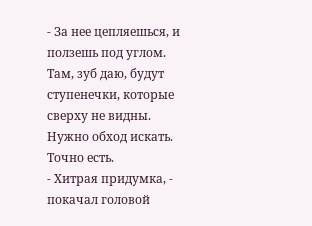- За нее цепляешься, и ползешь под углом. Там, зуб даю, будут ступенечки, которые сверху не видны. Нужно обход искать. Точно есть.
- Хитрая придумка, - покачал головой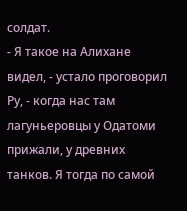солдат.
- Я такое на Алихане видел, - устало проговорил Ру, - когда нас там лагуньеровцы у Одатоми прижали, у древних танков. Я тогда по самой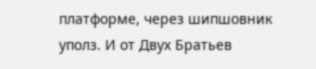платформе, через шипшовник уполз. И от Двух Братьев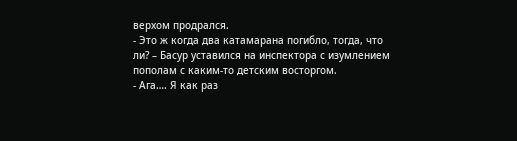верхом продрался.
- Это ж когда два катамарана погибло, тогда, что ли? – Басур уставился на инспектора с изумлением пополам с каким-то детским восторгом.
- Ага…. Я как раз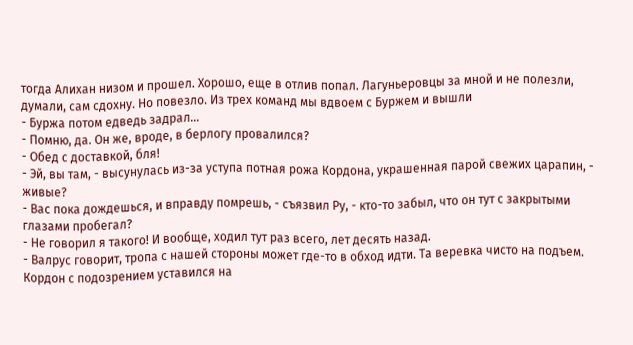тогда Алихан низом и прошел. Хорошо, еще в отлив попал. Лагуньеровцы за мной и не полезли, думали, сам сдохну. Но повезло. Из трех команд мы вдвоем с Буржем и вышли
- Буржа потом едведь задрал…
- Помню, да. Он же, вроде, в берлогу провалился?
- Обед с доставкой, бля!
- Эй, вы там, - высунулась из-за уступа потная рожа Кордона, украшенная парой свежих царапин, - живые?
- Вас пока дождешься, и вправду помрешь, - съязвил Ру, - кто-то забыл, что он тут с закрытыми глазами пробегал?
- Не говорил я такого! И вообще, ходил тут раз всего, лет десять назад.
- Валрус говорит, тропа с нашей стороны может где-то в обход идти. Та веревка чисто на подъем.
Кордон с подозрением уставился на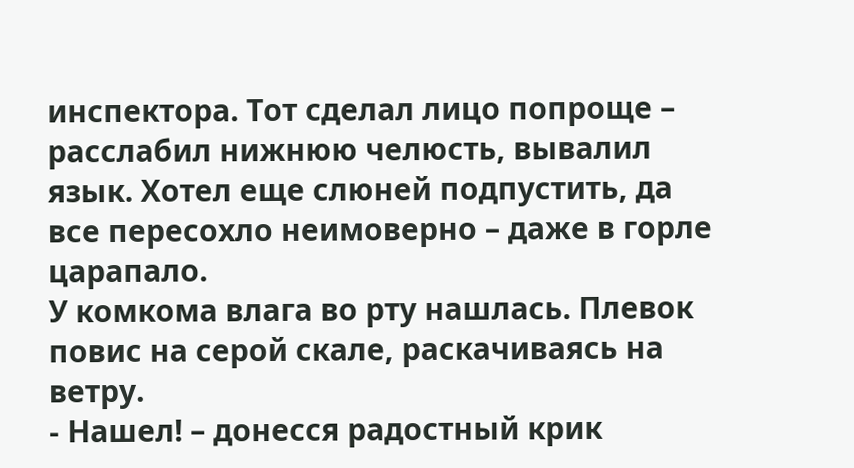инспектора. Тот сделал лицо попроще – расслабил нижнюю челюсть, вывалил язык. Хотел еще слюней подпустить, да все пересохло неимоверно – даже в горле царапало.
У комкома влага во рту нашлась. Плевок повис на серой скале, раскачиваясь на ветру.
- Нашел! – донесся радостный крик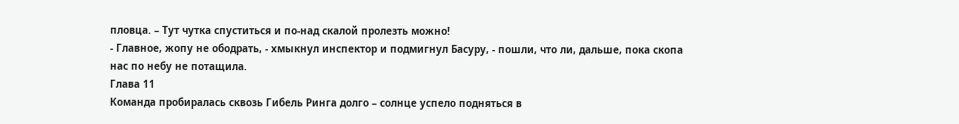пловца. – Тут чутка спуститься и по-над скалой пролезть можно!
- Главное, жопу не ободрать, - хмыкнул инспектор и подмигнул Басуру, - пошли, что ли, дальше, пока скопа нас по небу не потащила.
Глава 11
Команда пробиралась сквозь Гибель Ринга долго – солнце успело подняться в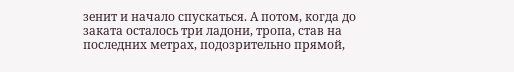зенит и начало спускаться. А потом, когда до заката осталось три ладони, тропа, став на последних метрах, подозрительно прямой,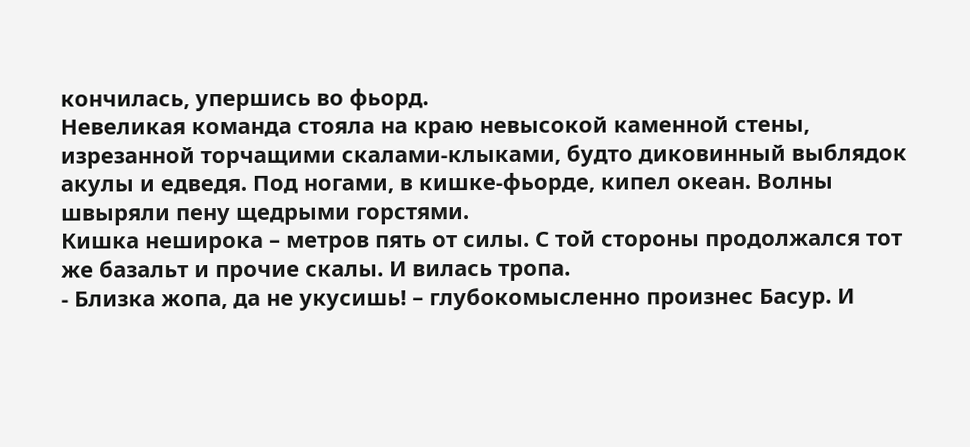кончилась, упершись во фьорд.
Невеликая команда стояла на краю невысокой каменной стены, изрезанной торчащими скалами-клыками, будто диковинный выблядок акулы и едведя. Под ногами, в кишке-фьорде, кипел океан. Волны швыряли пену щедрыми горстями.
Кишка неширока – метров пять от силы. С той стороны продолжался тот же базальт и прочие скалы. И вилась тропа.
- Близка жопа, да не укусишь! – глубокомысленно произнес Басур. И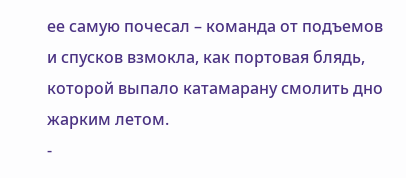ее самую почесал – команда от подъемов и спусков взмокла, как портовая блядь, которой выпало катамарану смолить дно жарким летом.
-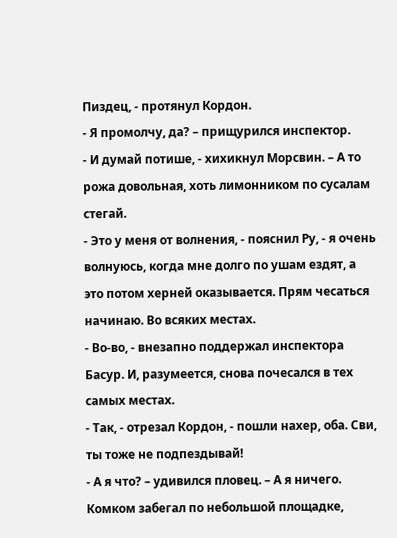Пиздец, - протянул Кордон.
- Я промолчу, да? – прищурился инспектор.
- И думай потише, - хихикнул Морсвин. – А то рожа довольная, хоть лимонником по сусалам стегай.
- Это у меня от волнения, - пояснил Ру, - я очень волнуюсь, когда мне долго по ушам ездят, а это потом херней оказывается. Прям чесаться начинаю. Во всяких местах.
- Во-во, - внезапно поддержал инспектора Басур. И, разумеется, снова почесался в тех самых местах.
- Так, - отрезал Кордон, - пошли нахер, оба. Сви, ты тоже не подпездывай!
- А я что? – удивился пловец. – А я ничего.
Комком забегал по небольшой площадке,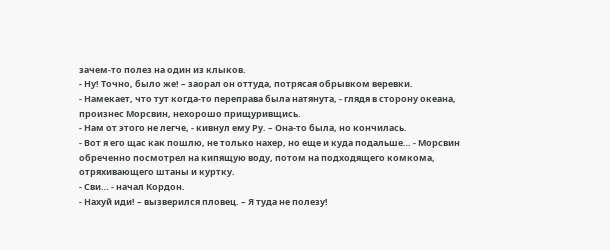зачем-то полез на один из клыков.
- Ну! Точно, было же! – заорал он оттуда, потрясая обрывком веревки.
- Намекает, что тут когда-то переправа была натянута, - глядя в сторону океана, произнес Морсвин, нехорошо прищуривщись.
- Нам от этого не легче, - кивнул ему Ру. – Она-то была, но кончилась.
- Вот я его щас как пошлю, не только нахер, но еще и куда подальше… - Морсвин обреченно посмотрел на кипящую воду, потом на подходящего комкома, отряхивающего штаны и куртку.
- Сви… - начал Кордон.
- Нахуй иди! – вызверился пловец. – Я туда не полезу!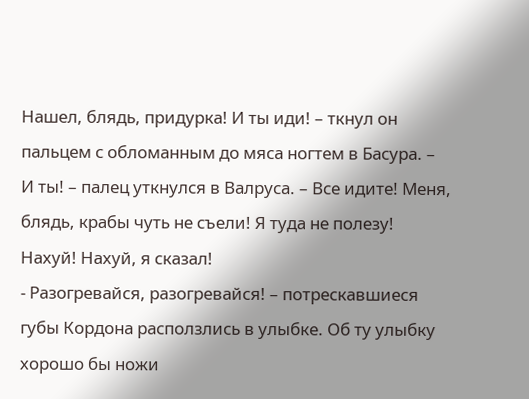Нашел, блядь, придурка! И ты иди! – ткнул он пальцем с обломанным до мяса ногтем в Басура. – И ты! – палец уткнулся в Валруса. – Все идите! Меня, блядь, крабы чуть не съели! Я туда не полезу! Нахуй! Нахуй, я сказал!
- Разогревайся, разогревайся! – потрескавшиеся губы Кордона расползлись в улыбке. Об ту улыбку хорошо бы ножи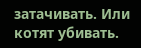затачивать. Или котят убивать.